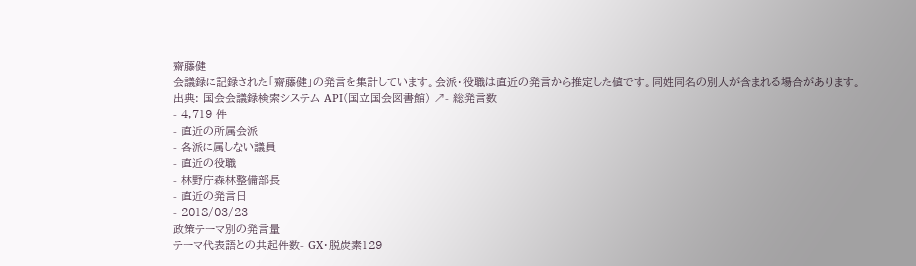齋藤健
会議録に記録された「齋藤健」の発言を集計しています。会派・役職は直近の発言から推定した値です。同姓同名の別人が含まれる場合があります。
出典: 国会会議録検索システム API(国立国会図書館) ↗- 総発言数
- 4,719 件
- 直近の所属会派
- 各派に属しない議員
- 直近の役職
- 林野庁森林整備部長
- 直近の発言日
- 2018/03/23
政策テーマ別の発言量
テーマ代表語との共起件数- GX・脱炭素129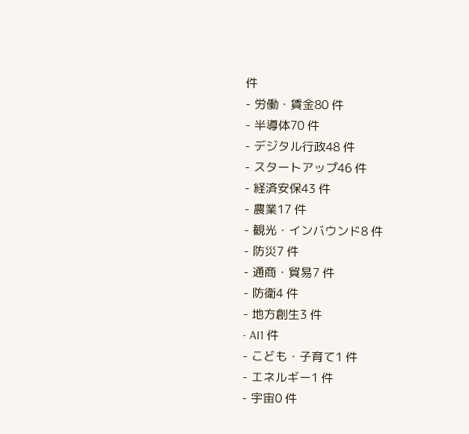件
- 労働・賃金80 件
- 半導体70 件
- デジタル行政48 件
- スタートアップ46 件
- 経済安保43 件
- 農業17 件
- 観光・インバウンド8 件
- 防災7 件
- 通商・貿易7 件
- 防衛4 件
- 地方創生3 件
- AI1 件
- こども・子育て1 件
- エネルギー1 件
- 宇宙0 件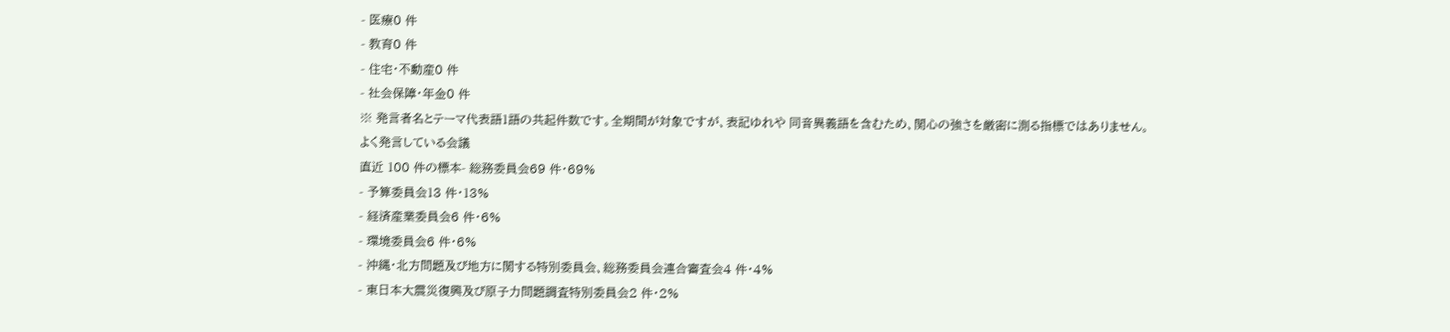- 医療0 件
- 教育0 件
- 住宅・不動産0 件
- 社会保障・年金0 件
※ 発言者名とテーマ代表語1語の共起件数です。全期間が対象ですが、表記ゆれや 同音異義語を含むため、関心の強さを厳密に測る指標ではありません。
よく発言している会議
直近 100 件の標本- 総務委員会69 件・69%
- 予算委員会13 件・13%
- 経済産業委員会6 件・6%
- 環境委員会6 件・6%
- 沖縄・北方問題及び地方に関する特別委員会、総務委員会連合審査会4 件・4%
- 東日本大震災復興及び原子力問題調査特別委員会2 件・2%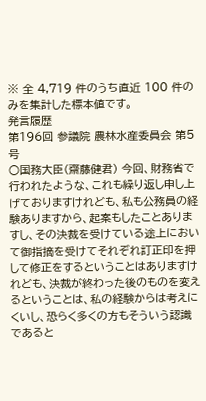※ 全 4,719 件のうち直近 100 件のみを集計した標本値です。
発言履歴
第196回 参議院 農林水産委員会 第5号
○国務大臣(齋藤健君) 今回、財務省で行われたような、これも繰り返し申し上げておりますけれども、私も公務員の経験ありますから、起案もしたことありますし、その決裁を受けている途上において御指摘を受けてそれぞれ訂正印を押して修正をするということはありますけれども、決裁が終わった後のものを変えるということは、私の経験からは考えにくいし、恐らく多くの方もそういう認識であると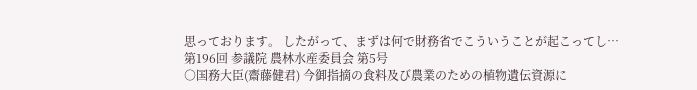思っております。 したがって、まずは何で財務省でこういうことが起こってし…
第196回 参議院 農林水産委員会 第5号
○国務大臣(齋藤健君) 今御指摘の食料及び農業のための植物遺伝資源に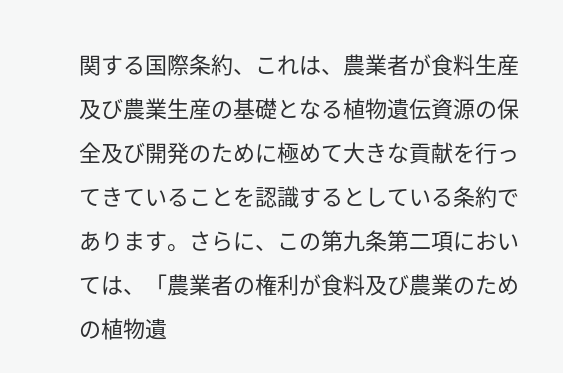関する国際条約、これは、農業者が食料生産及び農業生産の基礎となる植物遺伝資源の保全及び開発のために極めて大きな貢献を行ってきていることを認識するとしている条約であります。さらに、この第九条第二項においては、「農業者の権利が食料及び農業のための植物遺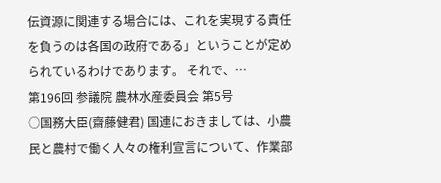伝資源に関連する場合には、これを実現する責任を負うのは各国の政府である」ということが定められているわけであります。 それで、…
第196回 参議院 農林水産委員会 第5号
○国務大臣(齋藤健君) 国連におきましては、小農民と農村で働く人々の権利宣言について、作業部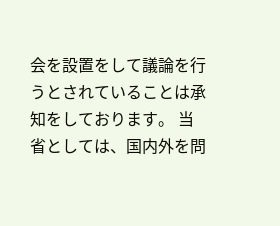会を設置をして議論を行うとされていることは承知をしております。 当省としては、国内外を問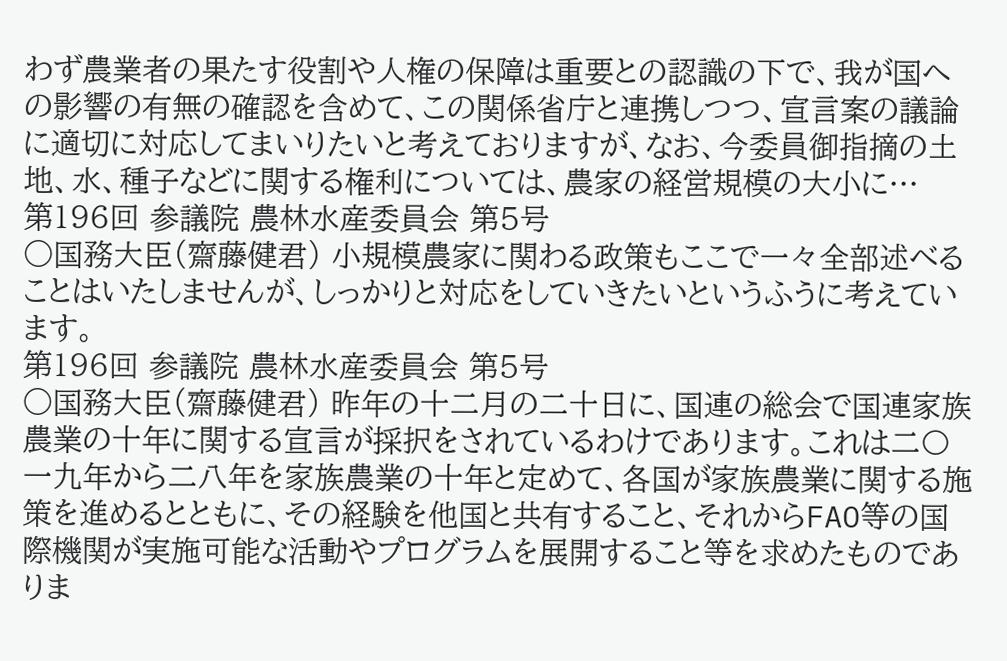わず農業者の果たす役割や人権の保障は重要との認識の下で、我が国への影響の有無の確認を含めて、この関係省庁と連携しつつ、宣言案の議論に適切に対応してまいりたいと考えておりますが、なお、今委員御指摘の土地、水、種子などに関する権利については、農家の経営規模の大小に…
第196回 参議院 農林水産委員会 第5号
○国務大臣(齋藤健君) 小規模農家に関わる政策もここで一々全部述べることはいたしませんが、しっかりと対応をしていきたいというふうに考えています。
第196回 参議院 農林水産委員会 第5号
○国務大臣(齋藤健君) 昨年の十二月の二十日に、国連の総会で国連家族農業の十年に関する宣言が採択をされているわけであります。これは二〇一九年から二八年を家族農業の十年と定めて、各国が家族農業に関する施策を進めるとともに、その経験を他国と共有すること、それからFAO等の国際機関が実施可能な活動やプログラムを展開すること等を求めたものでありま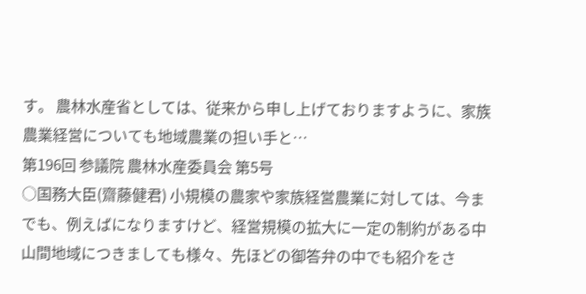す。 農林水産省としては、従来から申し上げておりますように、家族農業経営についても地域農業の担い手と…
第196回 参議院 農林水産委員会 第5号
○国務大臣(齋藤健君) 小規模の農家や家族経営農業に対しては、今までも、例えばになりますけど、経営規模の拡大に一定の制約がある中山間地域につきましても様々、先ほどの御答弁の中でも紹介をさ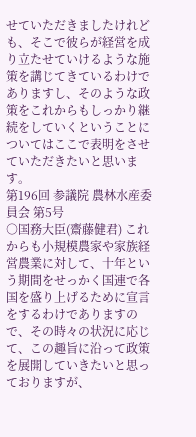せていただきましたけれども、そこで彼らが経営を成り立たせていけるような施策を講じてきているわけでありますし、そのような政策をこれからもしっかり継続をしていくということについてはここで表明をさせていただきたいと思います。
第196回 参議院 農林水産委員会 第5号
○国務大臣(齋藤健君) これからも小規模農家や家族経営農業に対して、十年という期間をせっかく国連で各国を盛り上げるために宣言をするわけでありますので、その時々の状況に応じて、この趣旨に沿って政策を展開していきたいと思っておりますが、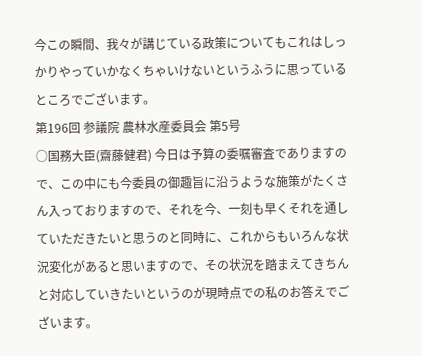今この瞬間、我々が講じている政策についてもこれはしっかりやっていかなくちゃいけないというふうに思っているところでございます。
第196回 参議院 農林水産委員会 第5号
○国務大臣(齋藤健君) 今日は予算の委嘱審査でありますので、この中にも今委員の御趣旨に沿うような施策がたくさん入っておりますので、それを今、一刻も早くそれを通していただきたいと思うのと同時に、これからもいろんな状況変化があると思いますので、その状況を踏まえてきちんと対応していきたいというのが現時点での私のお答えでございます。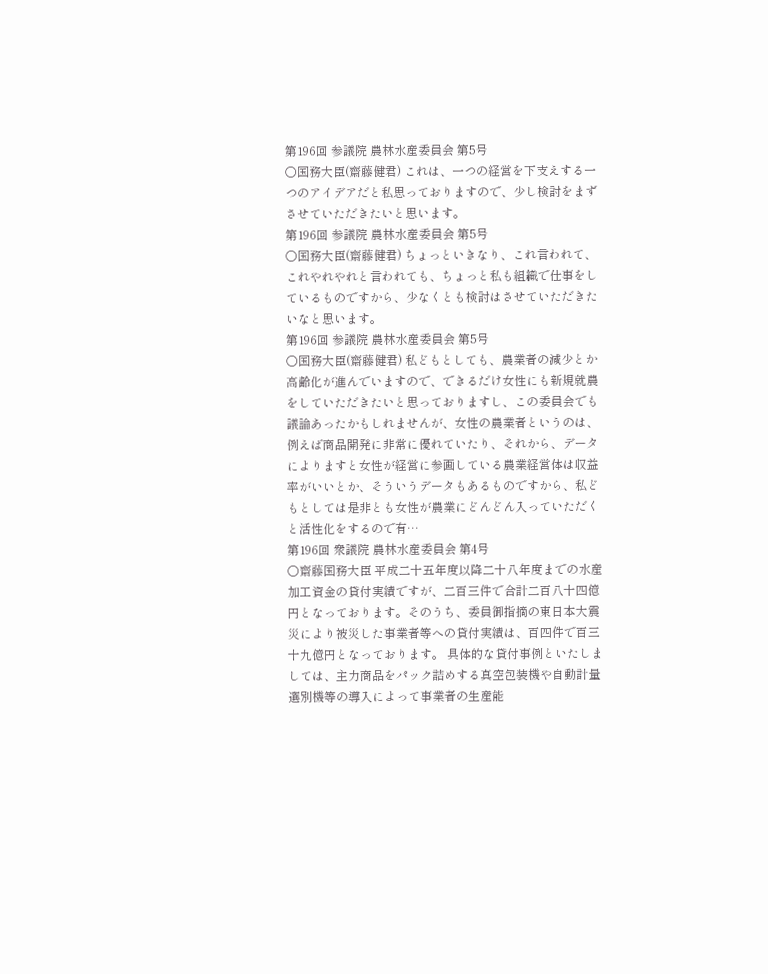第196回 参議院 農林水産委員会 第5号
○国務大臣(齋藤健君) これは、一つの経営を下支えする一つのアイデアだと私思っておりますので、少し検討をまずさせていただきたいと思います。
第196回 参議院 農林水産委員会 第5号
○国務大臣(齋藤健君) ちょっといきなり、これ言われて、これやれやれと言われても、ちょっと私も組織で仕事をしているものですから、少なくとも検討はさせていただきたいなと思います。
第196回 参議院 農林水産委員会 第5号
○国務大臣(齋藤健君) 私どもとしても、農業者の減少とか高齢化が進んでいますので、できるだけ女性にも新規就農をしていただきたいと思っておりますし、この委員会でも議論あったかもしれませんが、女性の農業者というのは、例えば商品開発に非常に優れていたり、それから、データによりますと女性が経営に参画している農業経営体は収益率がいいとか、そういうデータもあるものですから、私どもとしては是非とも女性が農業にどんどん入っていただくと活性化をするので有…
第196回 衆議院 農林水産委員会 第4号
○齋藤国務大臣 平成二十五年度以降二十八年度までの水産加工資金の貸付実績ですが、二百三件で合計二百八十四億円となっております。そのうち、委員御指摘の東日本大震災により被災した事業者等への貸付実績は、百四件で百三十九億円となっております。 具体的な貸付事例といたしましては、主力商品をパック詰めする真空包装機や自動計量選別機等の導入によって事業者の生産能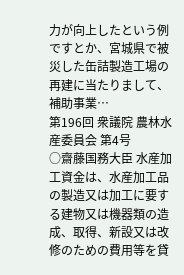力が向上したという例ですとか、宮城県で被災した缶詰製造工場の再建に当たりまして、補助事業…
第196回 衆議院 農林水産委員会 第4号
○齋藤国務大臣 水産加工資金は、水産加工品の製造又は加工に要する建物又は機器類の造成、取得、新設又は改修のための費用等を貸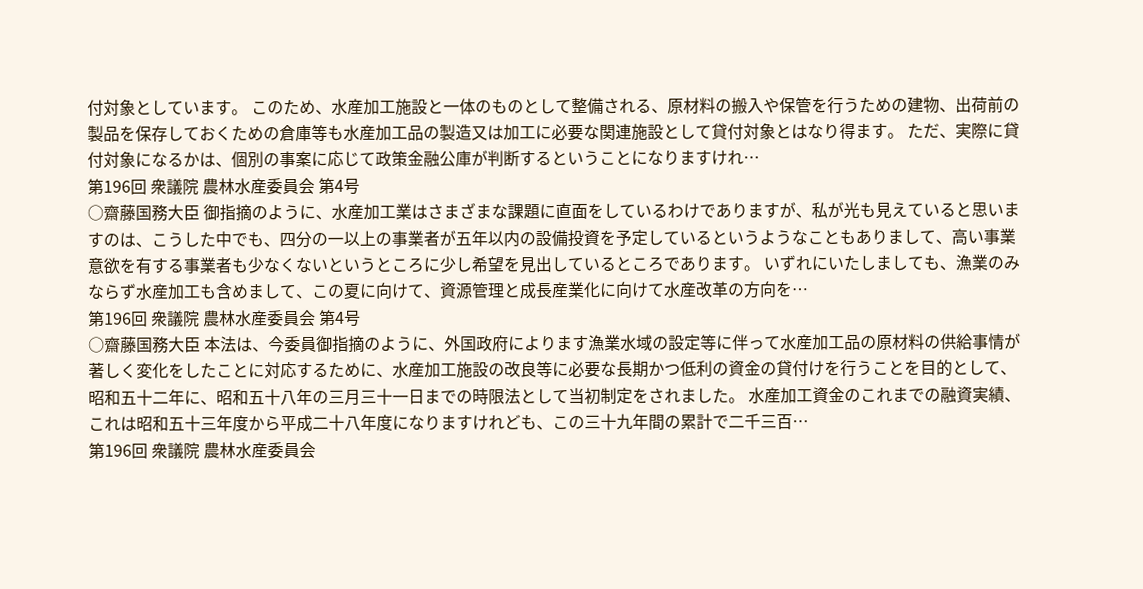付対象としています。 このため、水産加工施設と一体のものとして整備される、原材料の搬入や保管を行うための建物、出荷前の製品を保存しておくための倉庫等も水産加工品の製造又は加工に必要な関連施設として貸付対象とはなり得ます。 ただ、実際に貸付対象になるかは、個別の事案に応じて政策金融公庫が判断するということになりますけれ…
第196回 衆議院 農林水産委員会 第4号
○齋藤国務大臣 御指摘のように、水産加工業はさまざまな課題に直面をしているわけでありますが、私が光も見えていると思いますのは、こうした中でも、四分の一以上の事業者が五年以内の設備投資を予定しているというようなこともありまして、高い事業意欲を有する事業者も少なくないというところに少し希望を見出しているところであります。 いずれにいたしましても、漁業のみならず水産加工も含めまして、この夏に向けて、資源管理と成長産業化に向けて水産改革の方向を…
第196回 衆議院 農林水産委員会 第4号
○齋藤国務大臣 本法は、今委員御指摘のように、外国政府によります漁業水域の設定等に伴って水産加工品の原材料の供給事情が著しく変化をしたことに対応するために、水産加工施設の改良等に必要な長期かつ低利の資金の貸付けを行うことを目的として、昭和五十二年に、昭和五十八年の三月三十一日までの時限法として当初制定をされました。 水産加工資金のこれまでの融資実績、これは昭和五十三年度から平成二十八年度になりますけれども、この三十九年間の累計で二千三百…
第196回 衆議院 農林水産委員会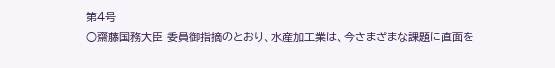第4号
○齋藤国務大臣 委員御指摘のとおり、水産加工業は、今さまざまな課題に直面を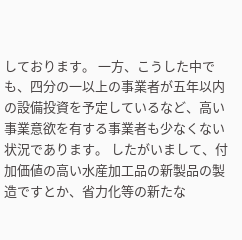しております。 一方、こうした中でも、四分の一以上の事業者が五年以内の設備投資を予定しているなど、高い事業意欲を有する事業者も少なくない状況であります。 したがいまして、付加価値の高い水産加工品の新製品の製造ですとか、省力化等の新たな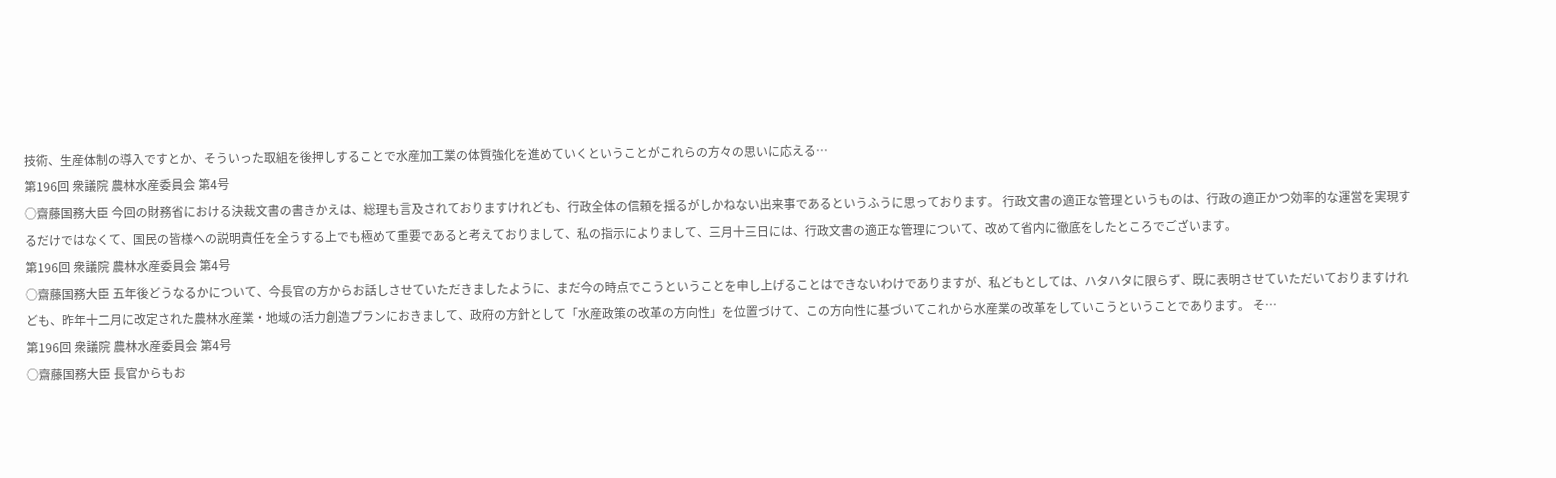技術、生産体制の導入ですとか、そういった取組を後押しすることで水産加工業の体質強化を進めていくということがこれらの方々の思いに応える…
第196回 衆議院 農林水産委員会 第4号
○齋藤国務大臣 今回の財務省における決裁文書の書きかえは、総理も言及されておりますけれども、行政全体の信頼を揺るがしかねない出来事であるというふうに思っております。 行政文書の適正な管理というものは、行政の適正かつ効率的な運営を実現するだけではなくて、国民の皆様への説明責任を全うする上でも極めて重要であると考えておりまして、私の指示によりまして、三月十三日には、行政文書の適正な管理について、改めて省内に徹底をしたところでございます。
第196回 衆議院 農林水産委員会 第4号
○齋藤国務大臣 五年後どうなるかについて、今長官の方からお話しさせていただきましたように、まだ今の時点でこうということを申し上げることはできないわけでありますが、私どもとしては、ハタハタに限らず、既に表明させていただいておりますけれども、昨年十二月に改定された農林水産業・地域の活力創造プランにおきまして、政府の方針として「水産政策の改革の方向性」を位置づけて、この方向性に基づいてこれから水産業の改革をしていこうということであります。 そ…
第196回 衆議院 農林水産委員会 第4号
○齋藤国務大臣 長官からもお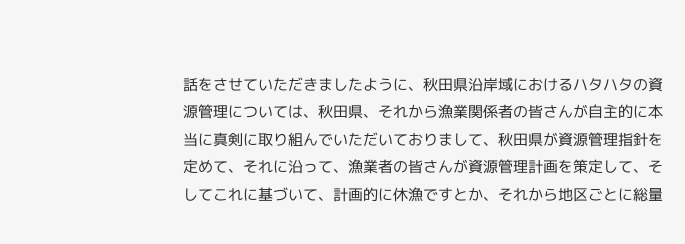話をさせていただきましたように、秋田県沿岸域におけるハタハタの資源管理については、秋田県、それから漁業関係者の皆さんが自主的に本当に真剣に取り組んでいただいておりまして、秋田県が資源管理指針を定めて、それに沿って、漁業者の皆さんが資源管理計画を策定して、そしてこれに基づいて、計画的に休漁ですとか、それから地区ごとに総量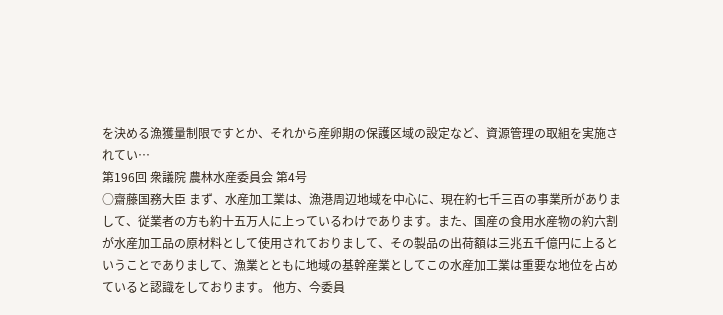を決める漁獲量制限ですとか、それから産卵期の保護区域の設定など、資源管理の取組を実施されてい…
第196回 衆議院 農林水産委員会 第4号
○齋藤国務大臣 まず、水産加工業は、漁港周辺地域を中心に、現在約七千三百の事業所がありまして、従業者の方も約十五万人に上っているわけであります。また、国産の食用水産物の約六割が水産加工品の原材料として使用されておりまして、その製品の出荷額は三兆五千億円に上るということでありまして、漁業とともに地域の基幹産業としてこの水産加工業は重要な地位を占めていると認識をしております。 他方、今委員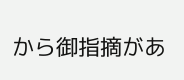から御指摘があ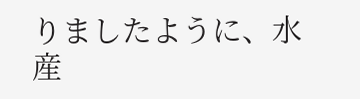りましたように、水産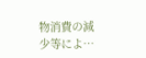物消費の減少等によ…